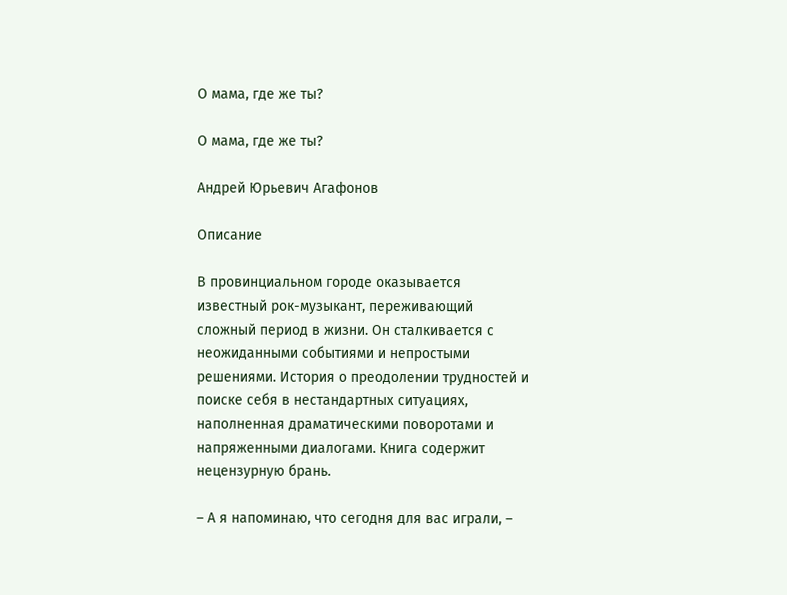О мама, где же ты?

О мама, где же ты?

Андрей Юрьевич Агафонов

Описание

В провинциальном городе оказывается известный рок-музыкант, переживающий сложный период в жизни. Он сталкивается с неожиданными событиями и непростыми решениями. История о преодолении трудностей и поиске себя в нестандартных ситуациях, наполненная драматическими поворотами и напряженными диалогами. Книга содержит нецензурную брань.

– А я напоминаю, что сегодня для вас играли, –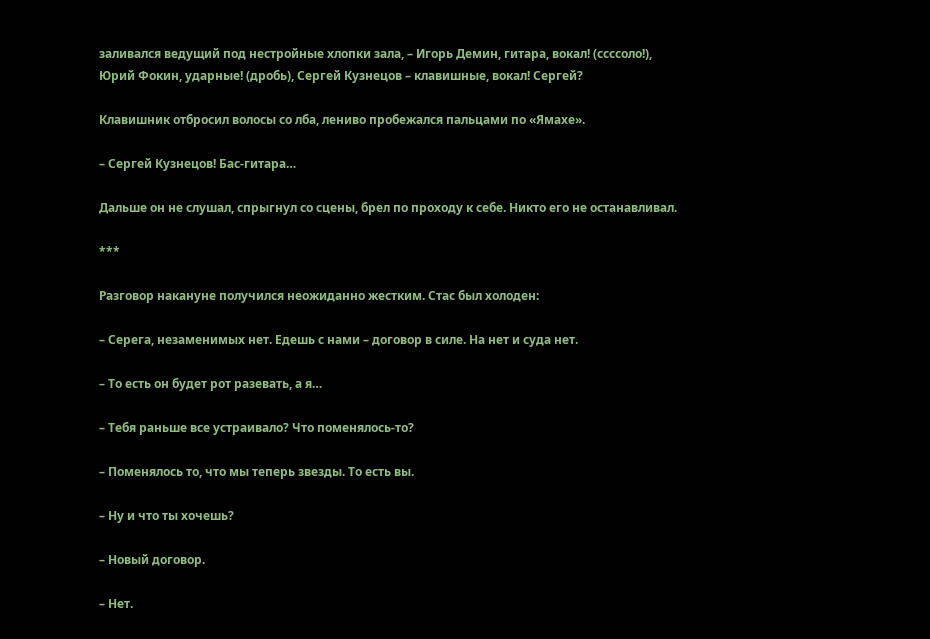заливался ведущий под нестройные хлопки зала, – Игорь Демин, гитара, вокал! (ссссоло!), Юрий Фокин, ударные! (дробь), Сергей Кузнецов – клавишные, вокал! Сергей?

Клавишник отбросил волосы со лба, лениво пробежался пальцами по «Ямахе».

– Сергей Кузнецов! Бас-гитара…

Дальше он не слушал, спрыгнул со сцены, брел по проходу к себе. Никто его не останавливал.

***

Разговор накануне получился неожиданно жестким. Стас был холоден:

– Серега, незаменимых нет. Едешь с нами – договор в силе. На нет и суда нет.

– То есть он будет рот разевать, а я…

– Тебя раньше все устраивало? Что поменялось-то?

– Поменялось то, что мы теперь звезды. То есть вы.

– Ну и что ты хочешь?

– Новый договор.

– Нет.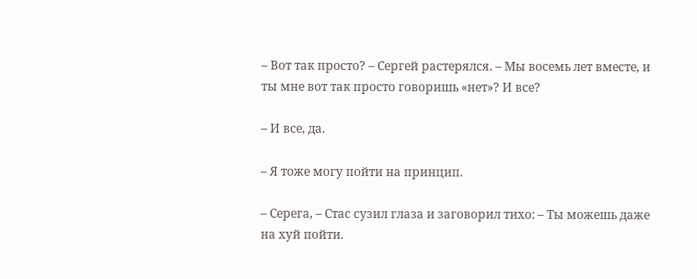– Вот так просто? – Сергей растерялся. – Мы восемь лет вместе, и ты мне вот так просто говоришь «нет»? И все?

– И все, да.

– Я тоже могу пойти на принцип.

– Серега, – Стас сузил глаза и заговорил тихо: – Ты можешь даже на хуй пойти.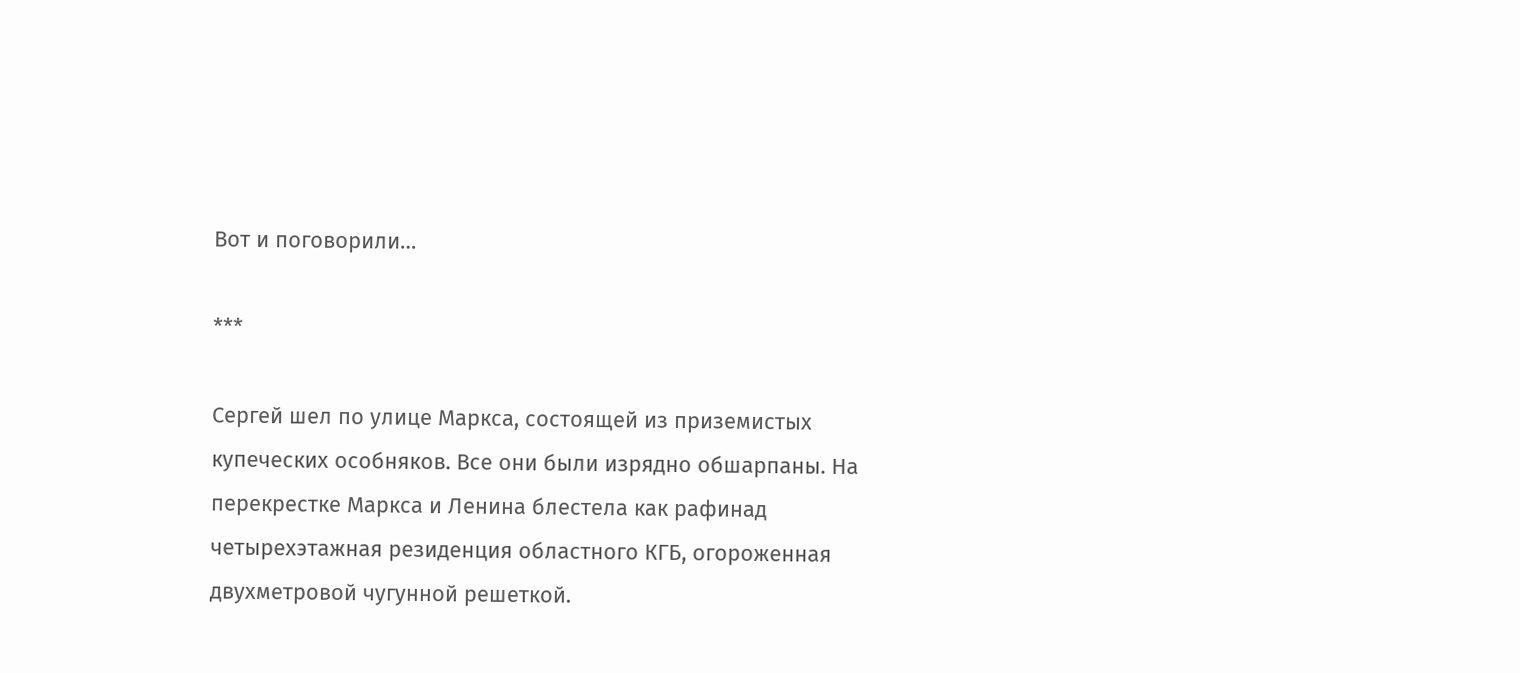Вот и поговорили…

***

Сергей шел по улице Маркса, состоящей из приземистых купеческих особняков. Все они были изрядно обшарпаны. На перекрестке Маркса и Ленина блестела как рафинад четырехэтажная резиденция областного КГБ, огороженная двухметровой чугунной решеткой.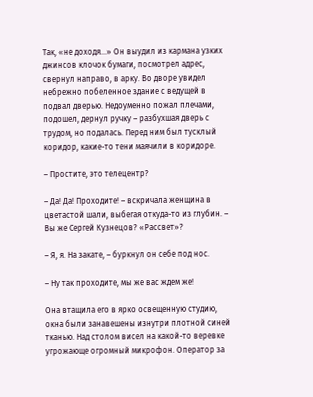Так, «не доходя…» Он выудил из кармана узких джинсов клочок бумаги, посмотрел адрес, свернул направо, в арку. Во дворе увидел небрежно побеленное здание с ведущей в подвал дверью. Недоуменно пожал плечами, подошел, дернул ручку – разбухшая дверь с трудом, но подалась. Перед ним был тусклый коридор, какие-то тени маячили в коридоре.

– Простите, это телецентр?

– Да! Да! Проходите! – вскричала женщина в цветастой шали, выбегая откуда-то из глубин. – Вы же Сергей Кузнецов? «Рассвет»?

– Я, я. На закате, – буркнул он себе под нос.

– Ну так проходите, мы же вас ждем же!

Она втащила его в ярко освещенную студию, окна были занавешены изнутри плотной синей тканью. Над столом висел на какой-то веревке угрожающе огромный микрофон. Оператор за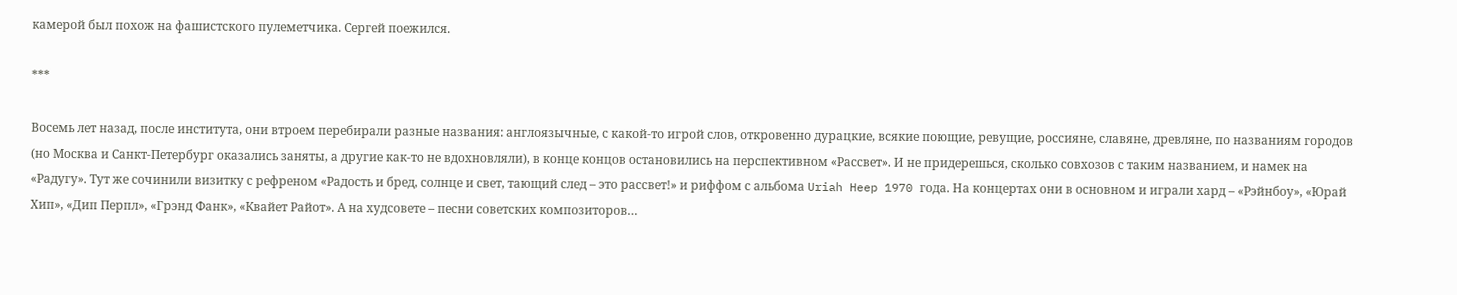камерой был похож на фашистского пулеметчика. Сергей поежился.

***

Восемь лет назад, после института, они втроем перебирали разные названия: англоязычные, с какой-то игрой слов, откровенно дурацкие, всякие поющие, ревущие, россияне, славяне, древляне, по названиям городов (но Москва и Санкт-Петербург оказались заняты, а другие как-то не вдохновляли), в конце концов остановились на перспективном «Рассвет». И не придерешься, сколько совхозов с таким названием, и намек на «Радугу». Тут же сочинили визитку с рефреном «Радость и бред, солнце и свет, тающий след – это рассвет!» и риффом с альбома Uriah Heep 1970 года. На концертах они в основном и играли хард – «Рэйнбоу», «Юрай Хип», «Дип Перпл», «Грэнд Фанк», «Квайет Райот». А на худсовете – песни советских композиторов…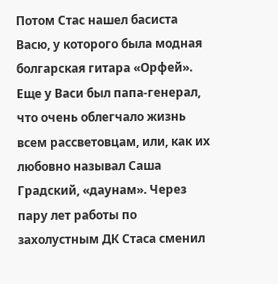Потом Стас нашел басиста Васю, у которого была модная болгарская гитара «Орфей». Еще у Васи был папа-генерал, что очень облегчало жизнь всем рассветовцам, или, как их любовно называл Саша Градский, «даунам». Через пару лет работы по захолустным ДК Стаса сменил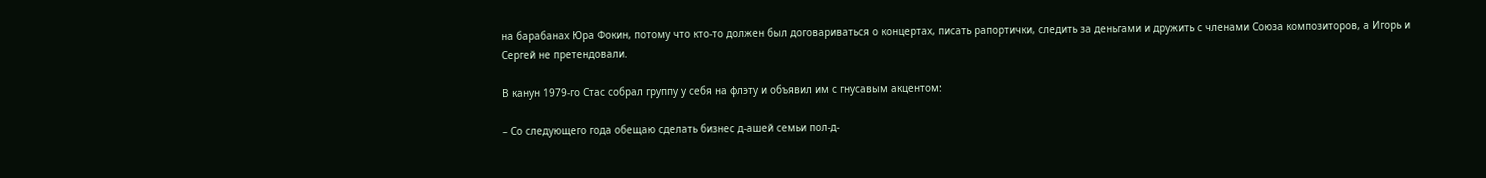на барабанах Юра Фокин, потому что кто-то должен был договариваться о концертах, писать рапортички, следить за деньгами и дружить с членами Союза композиторов, а Игорь и Сергей не претендовали.

В канун 1979-го Стас собрал группу у себя на флэту и объявил им с гнусавым акцентом:

– Со следующего года обещаю сделать бизнес д-ашей семьи пол-д-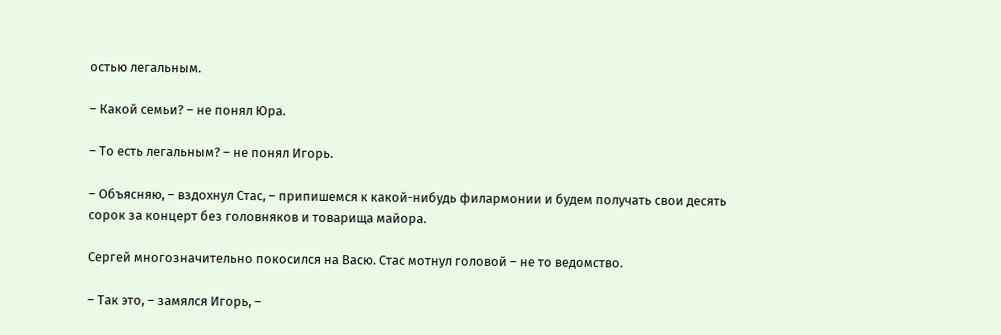остью легальным.

– Какой семьи? – не понял Юра.

– То есть легальным? – не понял Игорь.

– Объясняю, – вздохнул Стас, – припишемся к какой-нибудь филармонии и будем получать свои десять сорок за концерт без головняков и товарища майора.

Сергей многозначительно покосился на Васю. Стас мотнул головой – не то ведомство.

– Так это, – замялся Игорь, –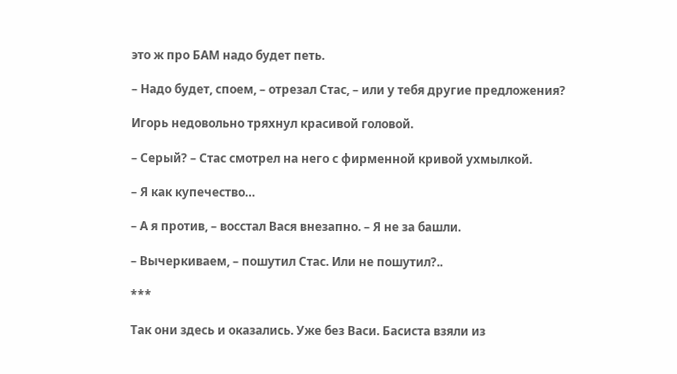это ж про БАМ надо будет петь.

– Надо будет, споем, – отрезал Стас, – или у тебя другие предложения?

Игорь недовольно тряхнул красивой головой.

– Серый? – Стас смотрел на него с фирменной кривой ухмылкой.

– Я как купечество…

– А я против, – восстал Вася внезапно. – Я не за башли.

– Вычеркиваем, – пошутил Стас. Или не пошутил?..

***

Так они здесь и оказались. Уже без Васи. Басиста взяли из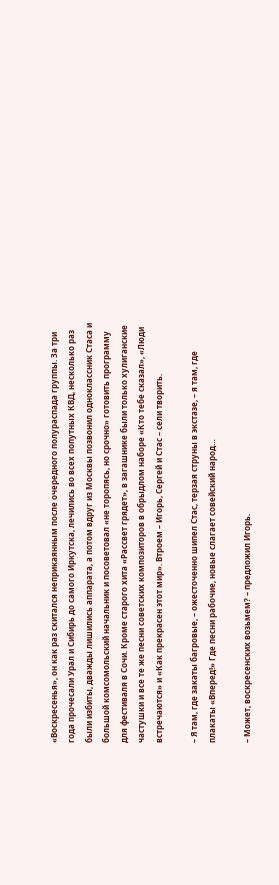«Воскресенья», он как раз скитался неприкаянным после очередного полураспада группы. За три года прочесали Урал и Сибирь до самого Иркутска, лечились во всех попутных КВД, несколько раз были избиты, дважды лишились аппарата, а потом вдруг из Москвы позвонил одноклассник Стаса и большой комсомольский начальник и посоветовал «не торопясь, но срочно» готовить программу для фестиваля в Сочи. Кроме старого хита «Рассвет грядет», в загашнике были только хулиганские частушки и все те же песни советских композиторов в обрыдлом наборе «Кто тебе сказал», «Люди встречаются» и «Как прекрасен этот мир». Втроем – Игорь, Сергей и Стас – сели творить.

– Я там, где закаты багровые, – ожесточенно шипел Стас, терзая струны в экстазе, – я там, где плакаты «Вперед!» Где песни рабочие, новые слагает совейский народ…

– Может, воскресенских возьмем? – предложил Игорь.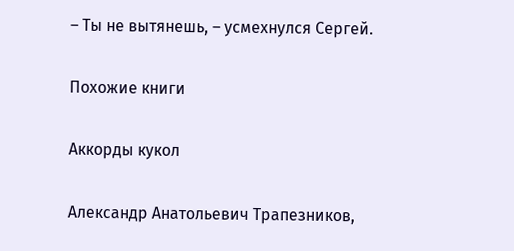– Ты не вытянешь, – усмехнулся Сергей.

Похожие книги

Аккорды кукол

Александр Анатольевич Трапезников,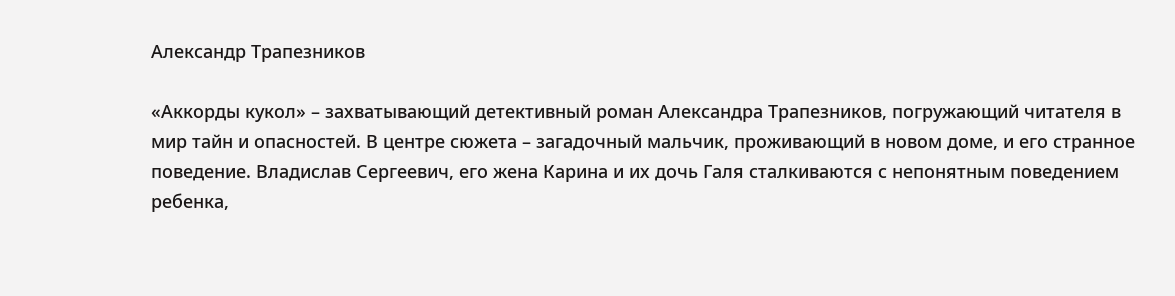Александр Трапезников

«Аккорды кукол» – захватывающий детективный роман Александра Трапезников, погружающий читателя в мир тайн и опасностей. В центре сюжета – загадочный мальчик, проживающий в новом доме, и его странное поведение. Владислав Сергеевич, его жена Карина и их дочь Галя сталкиваются с непонятным поведением ребенка,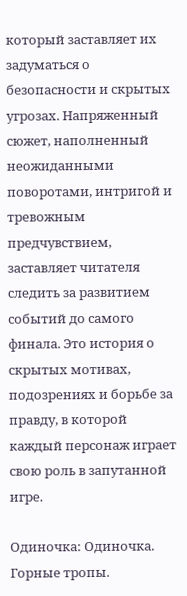который заставляет их задуматься о безопасности и скрытых угрозах. Напряженный сюжет, наполненный неожиданными поворотами, интригой и тревожным предчувствием, заставляет читателя следить за развитием событий до самого финала. Это история о скрытых мотивах, подозрениях и борьбе за правду, в которой каждый персонаж играет свою роль в запутанной игре.

Одиночка: Одиночка. Горные тропы.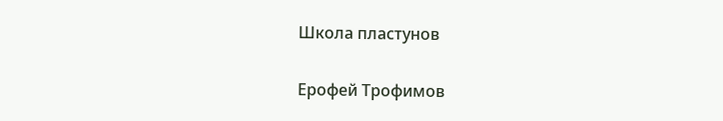Школа пластунов

Ерофей Трофимов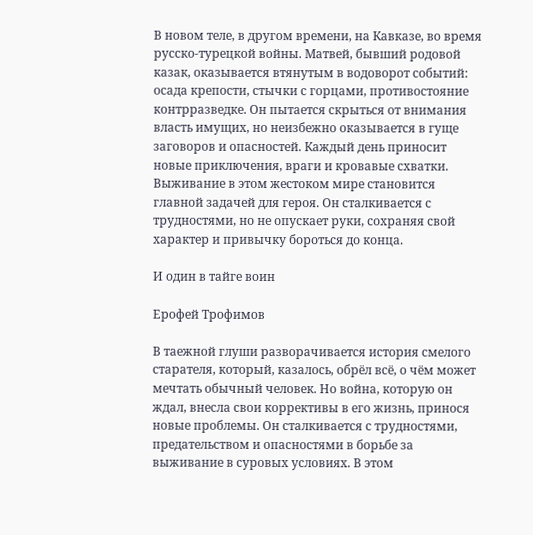В новом теле, в другом времени, на Кавказе, во время русско-турецкой войны. Матвей, бывший родовой казак, оказывается втянутым в водоворот событий: осада крепости, стычки с горцами, противостояние контрразведке. Он пытается скрыться от внимания власть имущих, но неизбежно оказывается в гуще заговоров и опасностей. Каждый день приносит новые приключения, враги и кровавые схватки. Выживание в этом жестоком мире становится главной задачей для героя. Он сталкивается с трудностями, но не опускает руки, сохраняя свой характер и привычку бороться до конца.

И один в тайге воин

Ерофей Трофимов

В таежной глуши разворачивается история смелого старателя, который, казалось, обрёл всё, о чём может мечтать обычный человек. Но война, которую он ждал, внесла свои коррективы в его жизнь, принося новые проблемы. Он сталкивается с трудностями, предательством и опасностями в борьбе за выживание в суровых условиях. В этом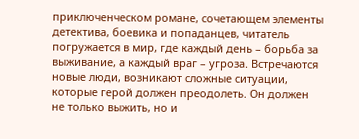приключенческом романе, сочетающем элементы детектива, боевика и попаданцев, читатель погружается в мир, где каждый день – борьба за выживание, а каждый враг – угроза. Встречаются новые люди, возникают сложные ситуации, которые герой должен преодолеть. Он должен не только выжить, но и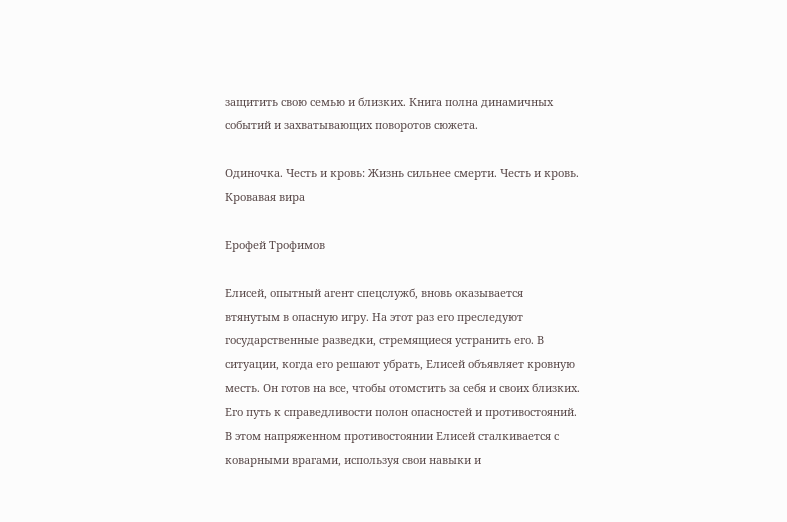защитить свою семью и близких. Книга полна динамичных событий и захватывающих поворотов сюжета.

Одиночка. Честь и кровь: Жизнь сильнее смерти. Честь и кровь. Кровавая вира

Ерофей Трофимов

Елисей, опытный агент спецслужб, вновь оказывается втянутым в опасную игру. На этот раз его преследуют государственные разведки, стремящиеся устранить его. В ситуации, когда его решают убрать, Елисей объявляет кровную месть. Он готов на все, чтобы отомстить за себя и своих близких. Его путь к справедливости полон опасностей и противостояний. В этом напряженном противостоянии Елисей сталкивается с коварными врагами, используя свои навыки и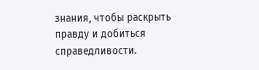знания, чтобы раскрыть правду и добиться справедливости.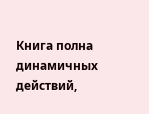Книга полна динамичных действий,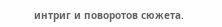интриг и поворотов сюжета.